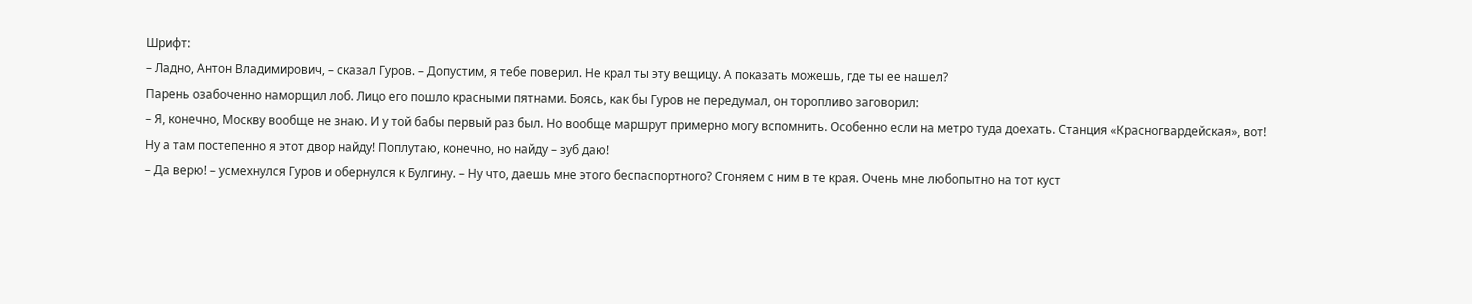Шрифт:
– Ладно, Антон Владимирович, – сказал Гуров. – Допустим, я тебе поверил. Не крал ты эту вещицу. А показать можешь, где ты ее нашел?
Парень озабоченно наморщил лоб. Лицо его пошло красными пятнами. Боясь, как бы Гуров не передумал, он торопливо заговорил:
– Я, конечно, Москву вообще не знаю. И у той бабы первый раз был. Но вообще маршрут примерно могу вспомнить. Особенно если на метро туда доехать. Станция «Красногвардейская», вот! Ну а там постепенно я этот двор найду! Поплутаю, конечно, но найду – зуб даю!
– Да верю! – усмехнулся Гуров и обернулся к Булгину. – Ну что, даешь мне этого беспаспортного? Сгоняем с ним в те края. Очень мне любопытно на тот куст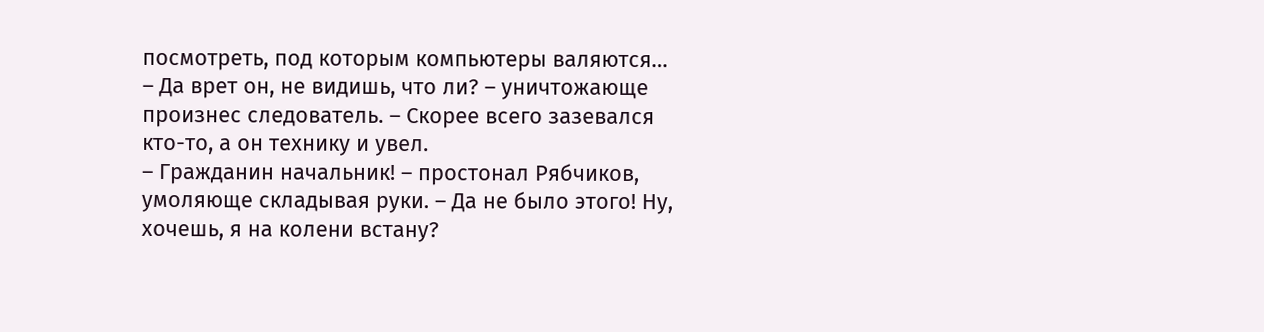посмотреть, под которым компьютеры валяются…
– Да врет он, не видишь, что ли? – уничтожающе произнес следователь. – Скорее всего зазевался кто-то, а он технику и увел.
– Гражданин начальник! – простонал Рябчиков, умоляюще складывая руки. – Да не было этого! Ну, хочешь, я на колени встану?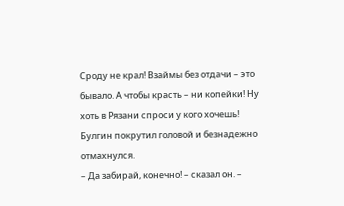Сроду не крал! Взаймы без отдачи – это бывало. А чтобы красть – ни копейки! Ну хоть в Рязани спроси у кого хочешь!
Булгин покрутил головой и безнадежно отмахнулся.
– Да забирай, конечно! – сказал он. –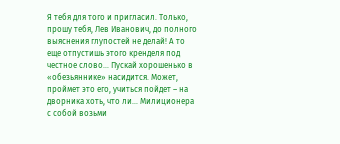Я тебя для того и пригласил. Только, прошу тебя, Лев Иванович, до полного выяснения глупостей не делай! А то еще отпустишь этого кренделя под честное слово… Пускай хорошенько в «обезьяннике» насидится. Может, проймет это его, учиться пойдет – на дворника хоть, что ли… Милиционера с собой возьми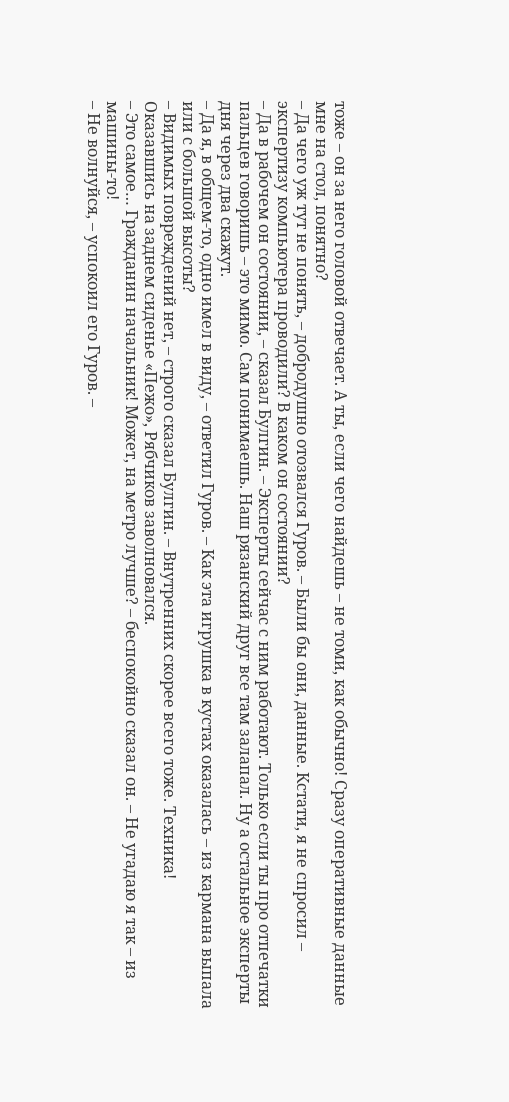тоже – он за него головой отвечает. А ты, если чего найдешь – не томи, как обычно! Сразу оперативные данные мне на стол, понятно?
– Да чего уж тут не понять, – добродушно отозвался Гуров. – Были бы они, данные. Кстати, я не спросил – экспертизу компьютера проводили? В каком он состоянии?
– Да в рабочем он состоянии, – сказал Булгин. – Эксперты сейчас с ним работают. Только если ты про отпечатки пальцев говоришь – это мимо. Сам понимаешь. Наш рязанский друг все там залапал. Ну а остальное эксперты дня через два скажут.
– Да я, в общем-то, одно имел в виду, – ответил Гуров. – Как эта игрушка в кустах оказалась – из кармана выпала или с большой высоты?
– Видимых повреждений нет, – строго сказал Булгин. – Внутренних скорее всего тоже. Техника!
Оказавшись на заднем сиденье «Пежо», Рябчиков заволновался.
– Это самое… Гражданин начальник! Может, на метро лучше? – беспокойно сказал он. – Не угадаю я так – из машины-то!
– Не волнуйся, – успокоил его Гуров. –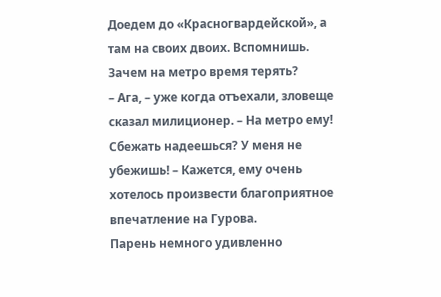Доедем до «Красногвардейской», а там на своих двоих. Вспомнишь. Зачем на метро время терять?
– Ага, – уже когда отъехали, зловеще сказал милиционер. – На метро ему! Сбежать надеешься? У меня не убежишь! – Кажется, ему очень хотелось произвести благоприятное впечатление на Гурова.
Парень немного удивленно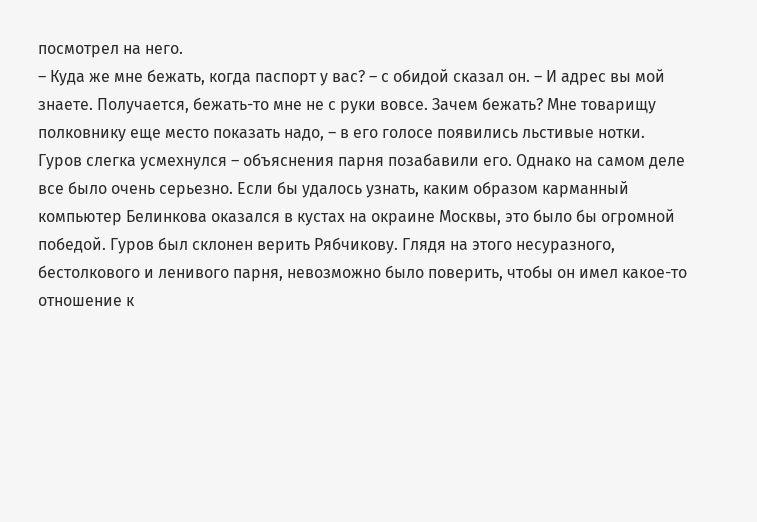посмотрел на него.
– Куда же мне бежать, когда паспорт у вас? – с обидой сказал он. – И адрес вы мой знаете. Получается, бежать-то мне не с руки вовсе. Зачем бежать? Мне товарищу полковнику еще место показать надо, – в его голосе появились льстивые нотки.
Гуров слегка усмехнулся – объяснения парня позабавили его. Однако на самом деле все было очень серьезно. Если бы удалось узнать, каким образом карманный компьютер Белинкова оказался в кустах на окраине Москвы, это было бы огромной победой. Гуров был склонен верить Рябчикову. Глядя на этого несуразного, бестолкового и ленивого парня, невозможно было поверить, чтобы он имел какое-то отношение к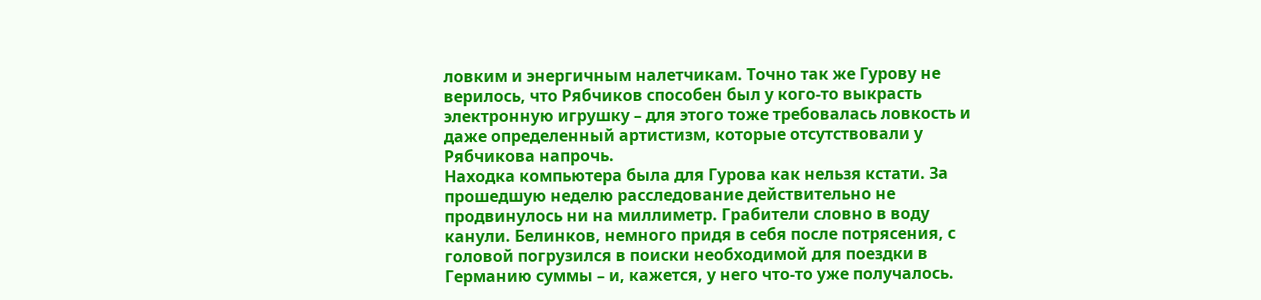ловким и энергичным налетчикам. Точно так же Гурову не верилось, что Рябчиков способен был у кого-то выкрасть электронную игрушку – для этого тоже требовалась ловкость и даже определенный артистизм, которые отсутствовали у Рябчикова напрочь.
Находка компьютера была для Гурова как нельзя кстати. За прошедшую неделю расследование действительно не продвинулось ни на миллиметр. Грабители словно в воду канули. Белинков, немного придя в себя после потрясения, с головой погрузился в поиски необходимой для поездки в Германию суммы – и, кажется, у него что-то уже получалось.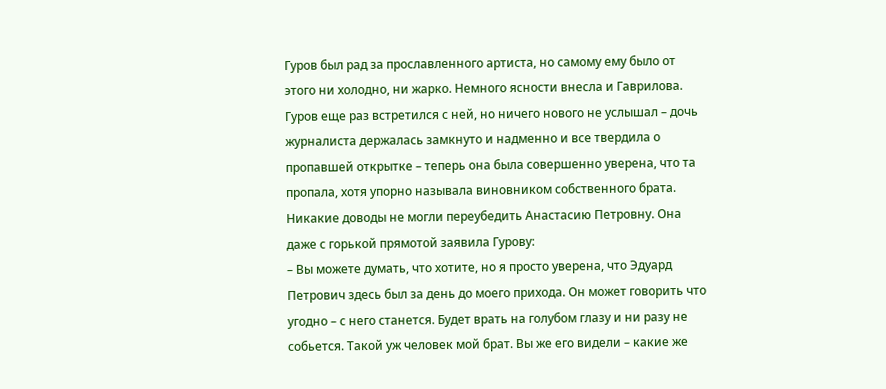Гуров был рад за прославленного артиста, но самому ему было от этого ни холодно, ни жарко. Немного ясности внесла и Гаврилова. Гуров еще раз встретился с ней, но ничего нового не услышал – дочь журналиста держалась замкнуто и надменно и все твердила о пропавшей открытке – теперь она была совершенно уверена, что та пропала, хотя упорно называла виновником собственного брата. Никакие доводы не могли переубедить Анастасию Петровну. Она даже с горькой прямотой заявила Гурову:
– Вы можете думать, что хотите, но я просто уверена, что Эдуард Петрович здесь был за день до моего прихода. Он может говорить что угодно – с него станется. Будет врать на голубом глазу и ни разу не собьется. Такой уж человек мой брат. Вы же его видели – какие же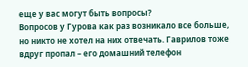еще у вас могут быть вопросы?
Вопросов у Гурова как раз возникало все больше, но никто не хотел на них отвечать. Гаврилов тоже вдруг пропал – его домашний телефон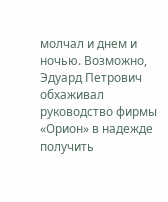молчал и днем и ночью. Возможно, Эдуард Петрович обхаживал руководство фирмы «Орион» в надежде получить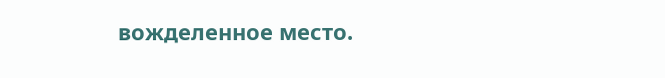вожделенное место.